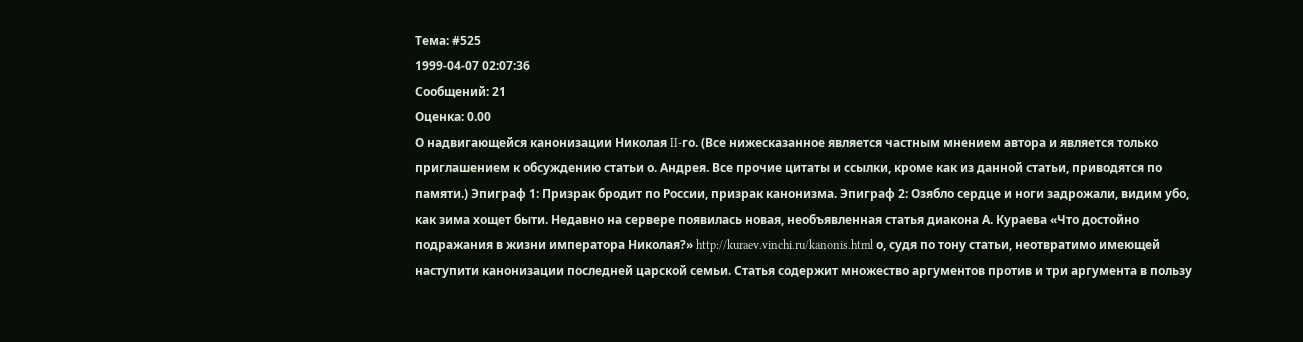Тема: #525
1999-04-07 02:07:36
Сообщений: 21
Оценка: 0.00
О надвигающейся канонизации Николая II-го. (Все нижесказанное является частным мнением автора и является только приглашением к обсуждению статьи о. Андрея. Все прочие цитаты и ссылки, кроме как из данной статьи, приводятся по памяти.) Эпиграф 1: Призрак бродит по России, призрак канонизма. Эпиграф 2: Озябло сердце и ноги задрожали, видим убо, как зима хощет быти. Недавно на сервере появилась новая, необъявленная статья диакона А. Кураева «Что достойно подражания в жизни императора Николая?» http://kuraev.vinchi.ru/kanonis.html о, судя по тону статьи, неотвратимо имеющей наступити канонизации последней царской семьи. Статья содержит множество аргументов против и три аргумента в пользу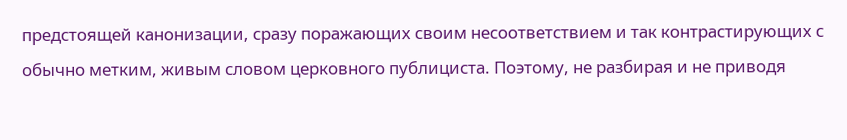предстоящей канонизации, сразу поражающих своим несоответствием и так контрастирующих с обычно метким, живым словом церковного публициста. Поэтому, не разбирая и не приводя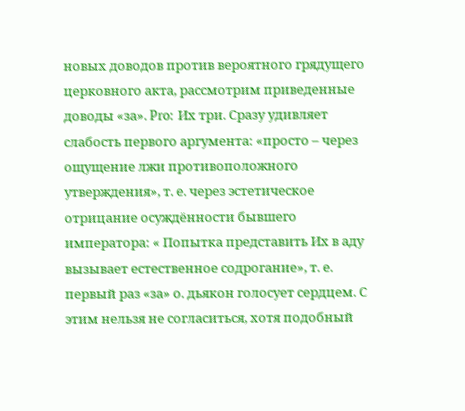новых доводов против вероятного грядущего церковного акта, рассмотрим приведенные доводы «за». Pro: Их три. Сразу удивляет слабость первого аргумента: «просто – через ощущение лжи противоположного утверждения», т. е. через эстетическое отрицание осуждённости бывшего императора: « Попытка представить Их в аду вызывает естественное содрогание», т. е. первый раз «за» о. дьякон голосует сердцем. С этим нельзя не согласиться, хотя подобный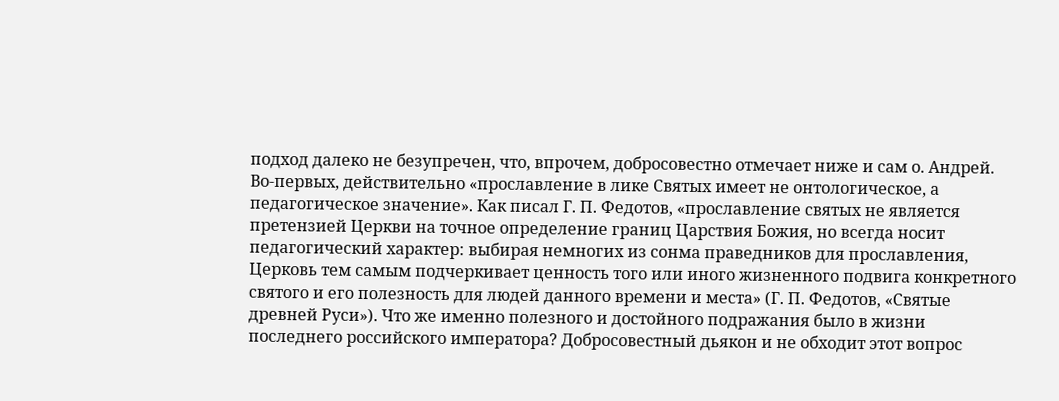подход далеко не безупречен, что, впрочем, добросовестно отмечает ниже и сам о. Андрей. Во-первых, действительно «прославление в лике Святых имеет не онтологическое, а педагогическое значение». Как писал Г. П. Федотов, «прославление святых не является претензией Церкви на точное определение границ Царствия Божия, но всегда носит педагогический характер: выбирая немногих из сонма праведников для прославления, Церковь тем самым подчеркивает ценность того или иного жизненного подвига конкретного святого и его полезность для людей данного времени и места» (Г. П. Федотов, «Святые древней Руси»). Что же именно полезного и достойного подражания было в жизни последнего российского императора? Добросовестный дьякон и не обходит этот вопрос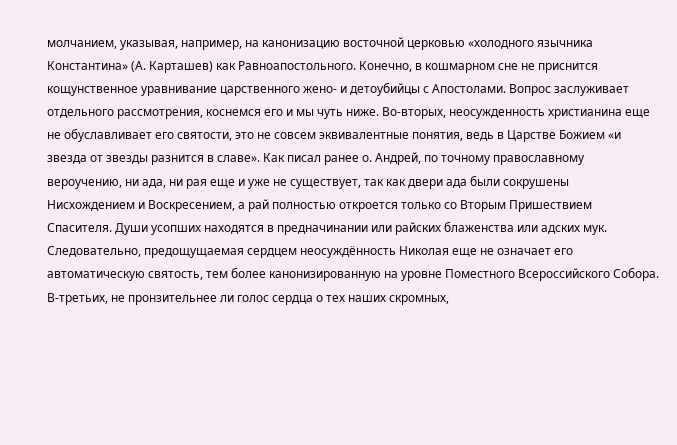молчанием, указывая, например, на канонизацию восточной церковью «холодного язычника Константина» (А. Карташев) как Равноапостольного. Конечно, в кошмарном сне не приснится кощунственное уравнивание царственного жено- и детоубийцы с Апостолами. Вопрос заслуживает отдельного рассмотрения, коснемся его и мы чуть ниже. Во-вторых, неосужденность христианина еще не обуславливает его святости, это не совсем эквивалентные понятия, ведь в Царстве Божием «и звезда от звезды разнится в славе». Как писал ранее о. Андрей, по точному православному вероучению, ни ада, ни рая еще и уже не существует, так как двери ада были сокрушены Нисхождением и Воскресением, а рай полностью откроется только со Вторым Пришествием Спасителя. Души усопших находятся в предначинании или райских блаженства или адских мук. Следовательно, предощущаемая сердцем неосуждённость Николая еще не означает его автоматическую святость, тем более канонизированную на уровне Поместного Всероссийского Собора. В-третьих, не пронзительнее ли голос сердца о тех наших скромных,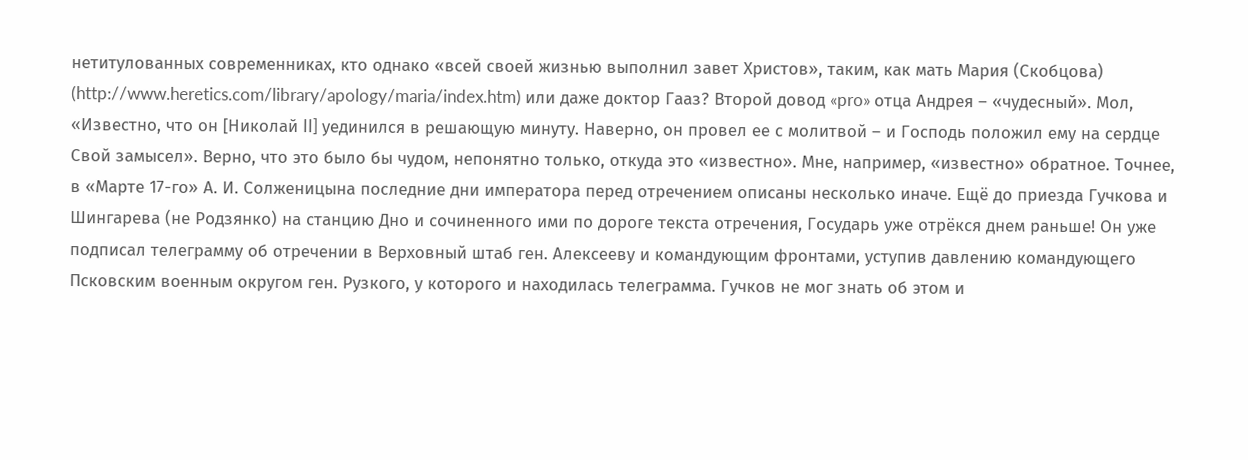нетитулованных современниках, кто однако «всей своей жизнью выполнил завет Христов», таким, как мать Мария (Скобцова) (http://www.heretics.com/library/apology/maria/index.htm) или даже доктор Гааз? Второй довод «pro» отца Андрея – «чудесный». Мол, «Известно, что он [Николай II] уединился в решающую минуту. Наверно, он провел ее с молитвой – и Господь положил ему на сердце Свой замысел». Верно, что это было бы чудом, непонятно только, откуда это «известно». Мне, например, «известно» обратное. Точнее, в «Марте 17-го» А. И. Солженицына последние дни императора перед отречением описаны несколько иначе. Ещё до приезда Гучкова и Шингарева (не Родзянко) на станцию Дно и сочиненного ими по дороге текста отречения, Государь уже отрёкся днем раньше! Он уже подписал телеграмму об отречении в Верховный штаб ген. Алексееву и командующим фронтами, уступив давлению командующего Псковским военным округом ген. Рузкого, у которого и находилась телеграмма. Гучков не мог знать об этом и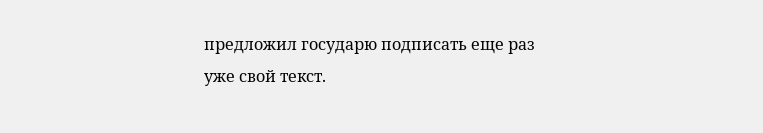предложил государю подписать еще раз уже свой текст.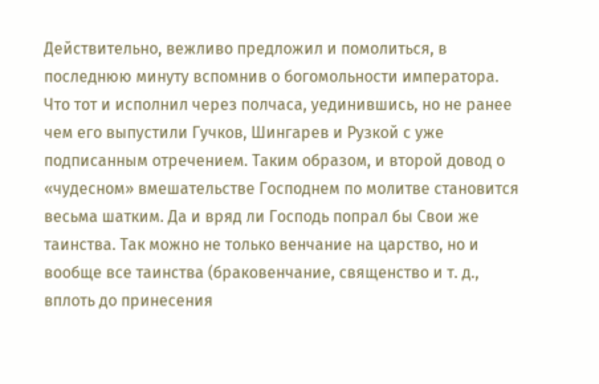Действительно, вежливо предложил и помолиться, в последнюю минуту вспомнив о богомольности императора. Что тот и исполнил через полчаса, уединившись, но не ранее чем его выпустили Гучков, Шингарев и Рузкой с уже подписанным отречением. Таким образом, и второй довод о «чудесном» вмешательстве Господнем по молитве становится весьма шатким. Да и вряд ли Господь попрал бы Свои же таинства. Так можно не только венчание на царство, но и вообще все таинства (браковенчание, священство и т. д., вплоть до принесения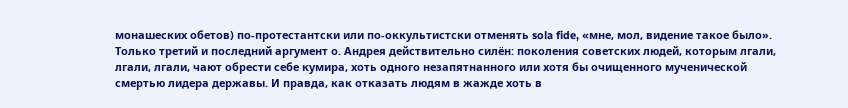монашеских обетов) по-протестантски или по-оккультистски отменять sola fide, «мне, мол, видение такое было». Только третий и последний аргумент о. Андрея действительно силён: поколения советских людей, которым лгали, лгали, лгали, чают обрести себе кумира, хоть одного незапятнанного или хотя бы очищенного мученической смертью лидера державы. И правда, как отказать людям в жажде хоть в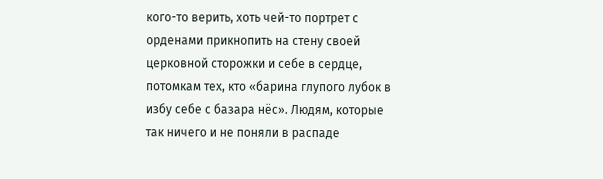кого-то верить, хоть чей-то портрет с орденами прикнопить на стену своей церковной сторожки и себе в сердце, потомкам тех, кто «барина глупого лубок в избу себе с базара нёс». Людям, которые так ничего и не поняли в распаде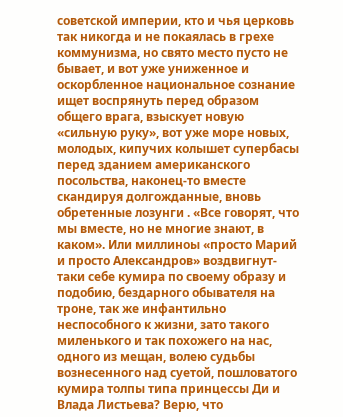советской империи, кто и чья церковь так никогда и не покаялась в грехе коммунизма, но свято место пусто не бывает, и вот уже униженное и оскорбленное национальное сознание ищет воспрянуть перед образом общего врага, взыскует новую «сильную руку», вот уже море новых, молодых, кипучих колышет супербасы перед зданием американского посольства, наконец-то вместе скандируя долгожданные, вновь обретенные лозунги . «Все говорят, что мы вместе, но не многие знают, в каком». Или миллиноы «просто Марий и просто Александров» воздвигнут-таки себе кумира по своему образу и подобию, бездарного обывателя на троне, так же инфантильно неспособного к жизни, зато такого миленького и так похожего на нас, одного из мещан, волею судьбы вознесенного над суетой, пошловатого кумира толпы типа принцессы Ди и Влада Листьева? Верю, что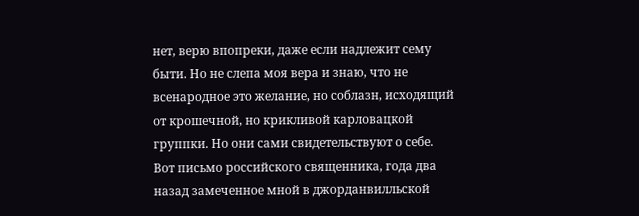нет, верю впопреки, даже если надлежит сему быти. Но не слепа моя вера и знаю, что не всенародное это желание, но соблазн, исходящий от крошечной, но крикливой карловацкой группки. Но они сами свидетельствуют о себе. Вот письмо российского священника, года два назад замеченное мной в джорданвилльской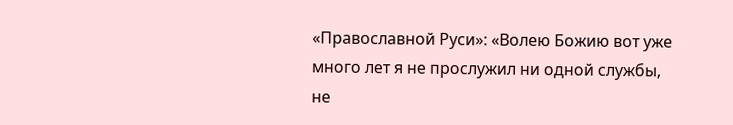«Православной Руси»: «Волею Божию вот уже много лет я не прослужил ни одной службы, не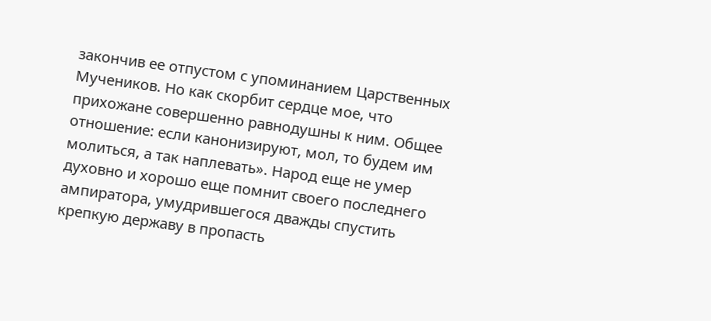закончив ее отпустом с упоминанием Царственных Мучеников. Но как скорбит сердце мое, что прихожане совершенно равнодушны к ним. Общее отношение: если канонизируют, мол, то будем им молиться, а так наплевать». Народ еще не умер духовно и хорошо еще помнит своего последнего ампиратора, умудрившегося дважды спустить крепкую державу в пропасть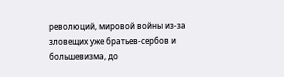революций, мировой войны из-за зловещих уже братьев-сербов и большевизма, до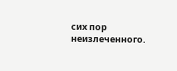сих пор неизлеченного.